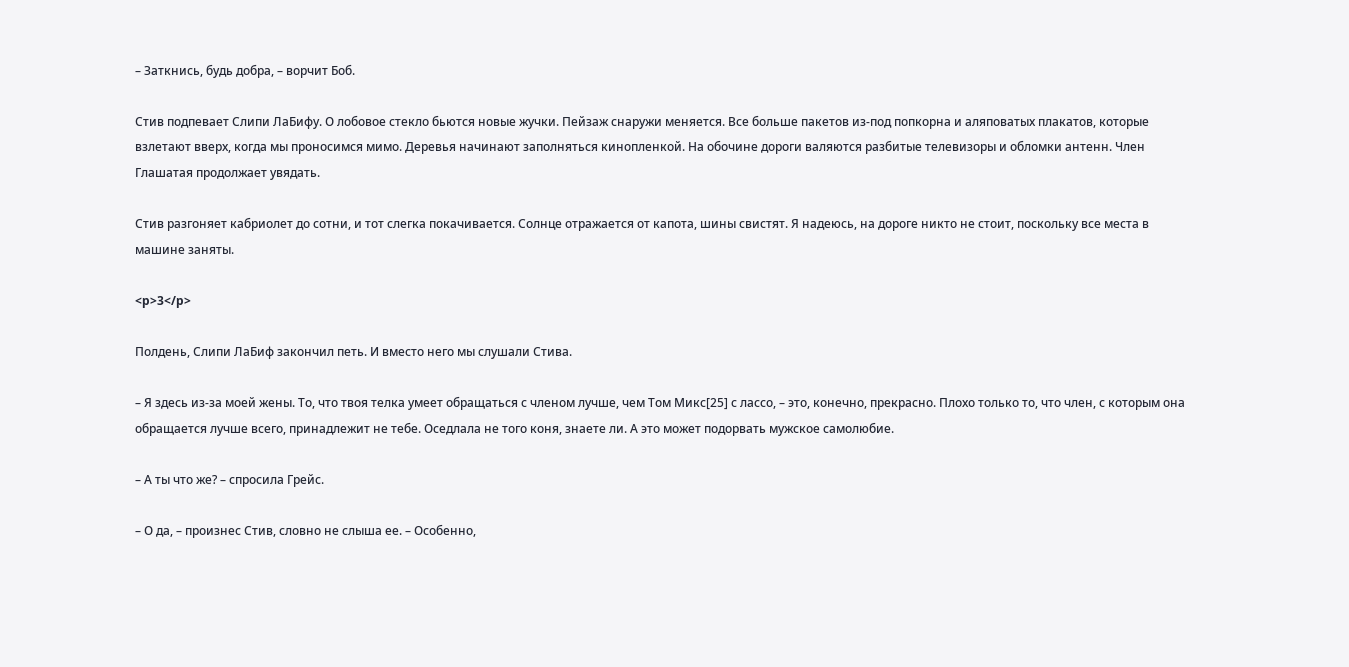– Заткнись, будь добра, – ворчит Боб.

Стив подпевает Слипи ЛаБифу. О лобовое стекло бьются новые жучки. Пейзаж снаружи меняется. Все больше пакетов из-под попкорна и аляповатых плакатов, которые взлетают вверх, когда мы проносимся мимо. Деревья начинают заполняться кинопленкой. На обочине дороги валяются разбитые телевизоры и обломки антенн. Член Глашатая продолжает увядать.

Стив разгоняет кабриолет до сотни, и тот слегка покачивается. Солнце отражается от капота, шины свистят. Я надеюсь, на дороге никто не стоит, поскольку все места в машине заняты.

<p>3</p>

Полдень, Слипи ЛаБиф закончил петь. И вместо него мы слушали Стива.

– Я здесь из-за моей жены. То, что твоя телка умеет обращаться с членом лучше, чем Том Микс[25] с лассо, – это, конечно, прекрасно. Плохо только то, что член, с которым она обращается лучше всего, принадлежит не тебе. Оседлала не того коня, знаете ли. А это может подорвать мужское самолюбие.

– А ты что же? – спросила Грейс.

– О да, – произнес Стив, словно не слыша ее. – Особенно,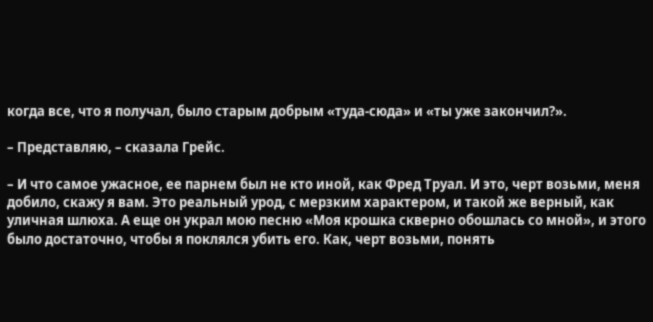когда все, что я получал, было старым добрым «туда-сюда» и «ты уже закончил?».

– Представляю, – сказала Грейс.

– И что самое ужасное, ее парнем был не кто иной, как Фред Труал. И это, черт возьми, меня добило, скажу я вам. Это реальный урод, с мерзким характером, и такой же верный, как уличная шлюха. А еще он украл мою песню «Моя крошка скверно обошлась со мной», и этого было достаточно, чтобы я поклялся убить его. Как, черт возьми, понять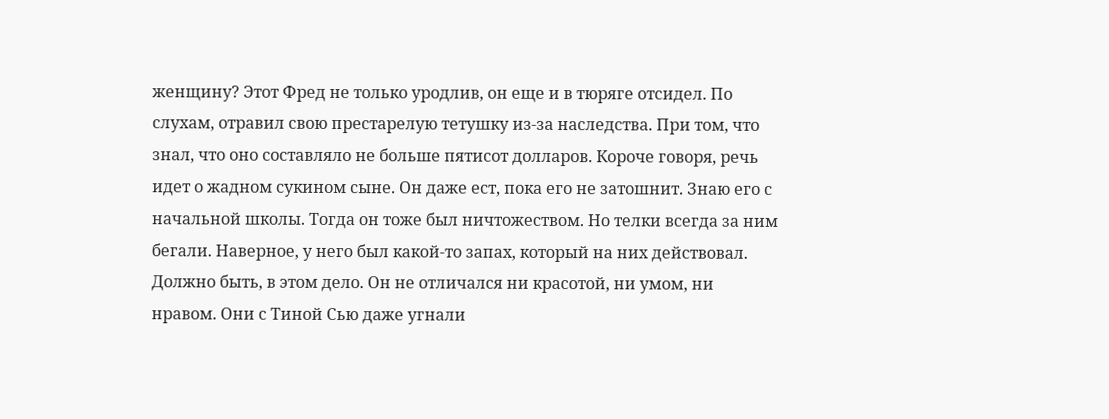женщину? Этот Фред не только уродлив, он еще и в тюряге отсидел. По слухам, отравил свою престарелую тетушку из-за наследства. При том, что знал, что оно составляло не больше пятисот долларов. Короче говоря, речь идет о жадном сукином сыне. Он даже ест, пока его не затошнит. Знаю его с начальной школы. Тогда он тоже был ничтожеством. Но телки всегда за ним бегали. Наверное, у него был какой-то запах, который на них действовал. Должно быть, в этом дело. Он не отличался ни красотой, ни умом, ни нравом. Они с Тиной Сью даже угнали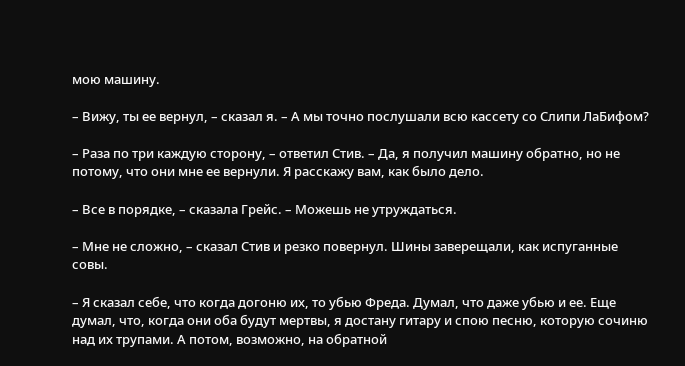мою машину.

– Вижу, ты ее вернул, – сказал я. – А мы точно послушали всю кассету со Слипи ЛаБифом?

– Раза по три каждую сторону, – ответил Стив. – Да, я получил машину обратно, но не потому, что они мне ее вернули. Я расскажу вам, как было дело.

– Все в порядке, – сказала Грейс. – Можешь не утруждаться.

– Мне не сложно, – сказал Стив и резко повернул. Шины заверещали, как испуганные совы.

– Я сказал себе, что когда догоню их, то убью Фреда. Думал, что даже убью и ее. Еще думал, что, когда они оба будут мертвы, я достану гитару и спою песню, которую сочиню над их трупами. А потом, возможно, на обратной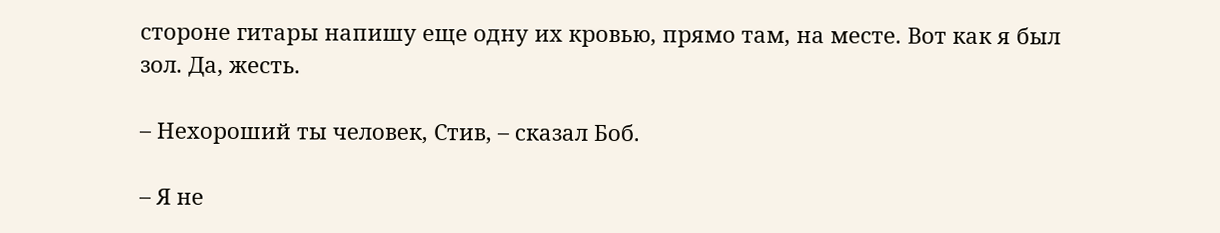стороне гитары напишу еще одну их кровью, прямо там, на месте. Вот как я был зол. Да, жесть.

– Нехороший ты человек, Стив, – сказал Боб.

– Я не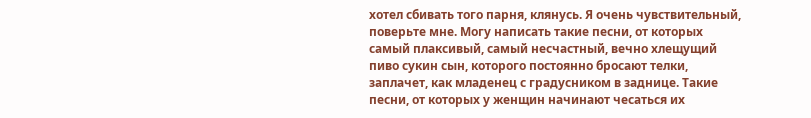хотел сбивать того парня, клянусь. Я очень чувствительный, поверьте мне. Могу написать такие песни, от которых самый плаксивый, самый несчастный, вечно хлещущий пиво сукин сын, которого постоянно бросают телки, заплачет, как младенец с градусником в заднице. Такие песни, от которых у женщин начинают чесаться их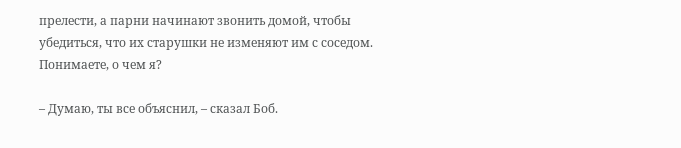прелести, а парни начинают звонить домой, чтобы убедиться, что их старушки не изменяют им с соседом. Понимаете, о чем я?

– Думаю, ты все объяснил, – сказал Боб.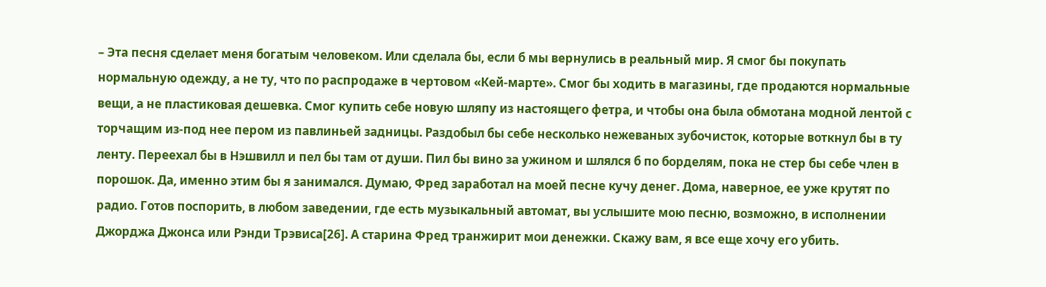– Эта песня сделает меня богатым человеком. Или сделала бы, если б мы вернулись в реальный мир. Я смог бы покупать нормальную одежду, а не ту, что по распродаже в чертовом «Кей-марте». Смог бы ходить в магазины, где продаются нормальные вещи, а не пластиковая дешевка. Смог купить себе новую шляпу из настоящего фетра, и чтобы она была обмотана модной лентой с торчащим из-под нее пером из павлиньей задницы. Раздобыл бы себе несколько нежеваных зубочисток, которые воткнул бы в ту ленту. Переехал бы в Нэшвилл и пел бы там от души. Пил бы вино за ужином и шлялся б по борделям, пока не стер бы себе член в порошок. Да, именно этим бы я занимался. Думаю, Фред заработал на моей песне кучу денег. Дома, наверное, ее уже крутят по радио. Готов поспорить, в любом заведении, где есть музыкальный автомат, вы услышите мою песню, возможно, в исполнении Джорджа Джонса или Рэнди Трэвиса[26]. А старина Фред транжирит мои денежки. Скажу вам, я все еще хочу его убить.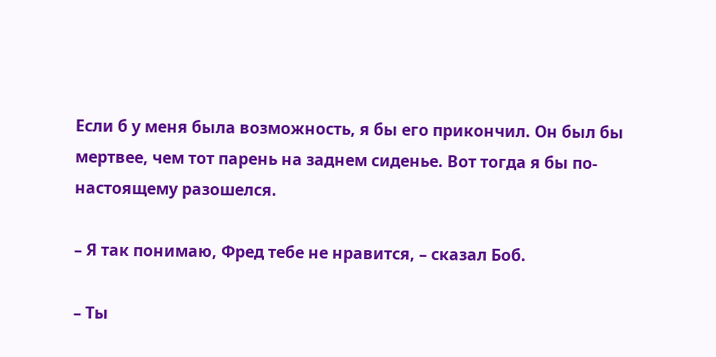Если б у меня была возможность, я бы его прикончил. Он был бы мертвее, чем тот парень на заднем сиденье. Вот тогда я бы по-настоящему разошелся.

– Я так понимаю, Фред тебе не нравится, – сказал Боб.

– Ты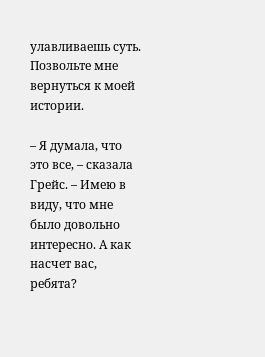улавливаешь суть. Позвольте мне вернуться к моей истории.

– Я думала, что это все, – сказала Грейс. – Имею в виду, что мне было довольно интересно. А как насчет вас, ребята?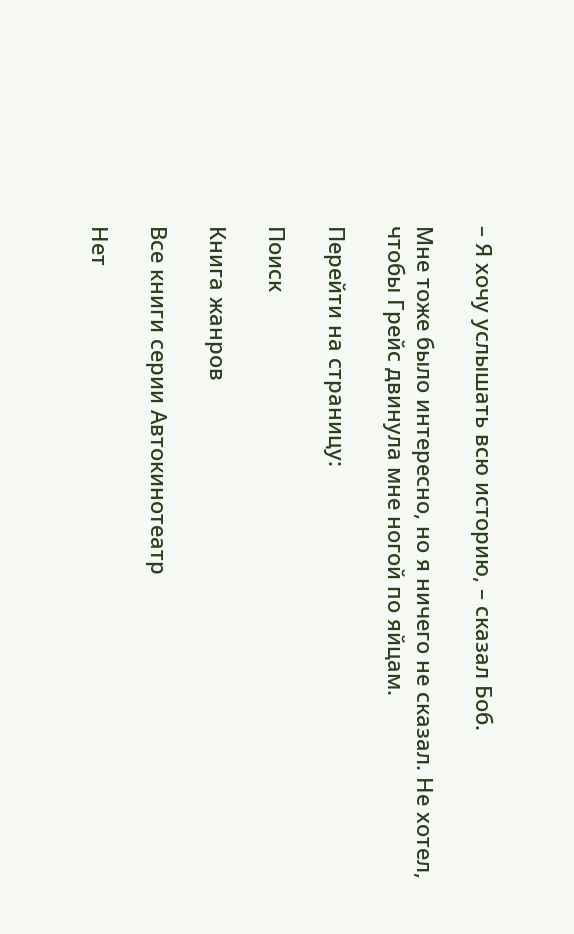– Я хочу услышать всю историю, – сказал Боб.

Мне тоже было интересно, но я ничего не сказал. Не хотел, чтобы Грейс двинула мне ногой по яйцам.

Перейти на страницу:

Поиск

Книга жанров

Все книги серии Автокинотеатр

Нет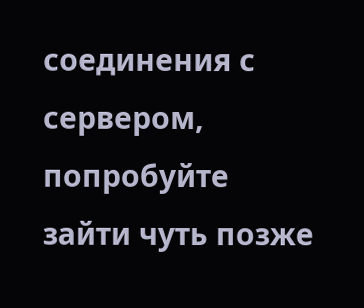соединения с сервером, попробуйте зайти чуть позже